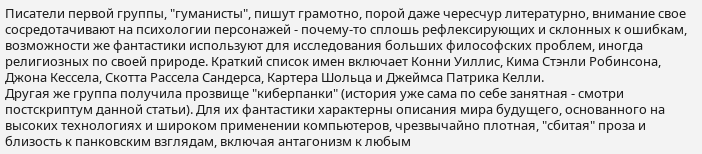Писатели первой группы, "гуманисты", пишут грамотно, порой даже чересчур литературно, внимание свое сосредотачивают на психологии персонажей - почему-то сплошь рефлексирующих и склонных к ошибкам, возможности же фантастики используют для исследования больших философских проблем, иногда религиозных по своей природе. Краткий список имен включает Конни Уиллис, Кима Стэнли Робинсона, Джона Кессела, Скотта Рассела Сандерса, Картера Шольца и Джеймса Патрика Келли.
Другая же группа получила прозвище "киберпанки" (история уже сама по себе занятная - смотри постскриптум данной статьи). Для их фантастики характерны описания мира будущего, основанного на высоких технологиях и широком применении компьютеров, чрезвычайно плотная, "сбитая" проза и близость к панковским взглядам, включая антагонизм к любым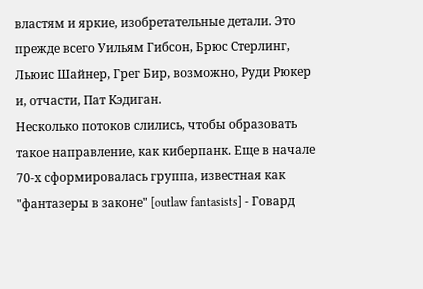властям и яркие, изобретательные детали. Это прежде всего Уильям Гибсон, Брюс Стерлинг, Льюис Шайнер, Грег Бир, возможно, Руди Рюкер и, отчасти, Пат Кэдиган.
Несколько потоков слились, чтобы образовать такое направление, как киберпанк. Еще в начале 70-х сформировалась группа, известная как "фантазеры в законе" [outlaw fantasists] - Говард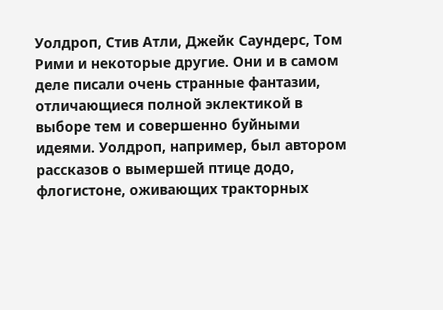Уолдроп, Стив Атли, Джейк Саундерс, Том Рими и некоторые другие. Они и в самом деле писали очень странные фантазии, отличающиеся полной эклектикой в выборе тем и совершенно буйными идеями. Уолдроп, например, был автором рассказов о вымершей птице додо, флогистоне, оживающих тракторных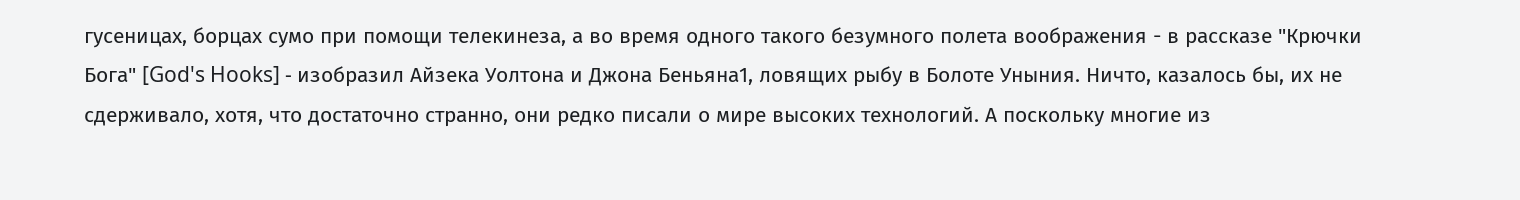гусеницах, борцах сумо при помощи телекинеза, а во время одного такого безумного полета воображения - в рассказе "Крючки Бога" [God's Hooks] - изобразил Айзека Уолтона и Джона Беньяна1, ловящих рыбу в Болоте Уныния. Ничто, казалось бы, их не сдерживало, хотя, что достаточно странно, они редко писали о мире высоких технологий. А поскольку многие из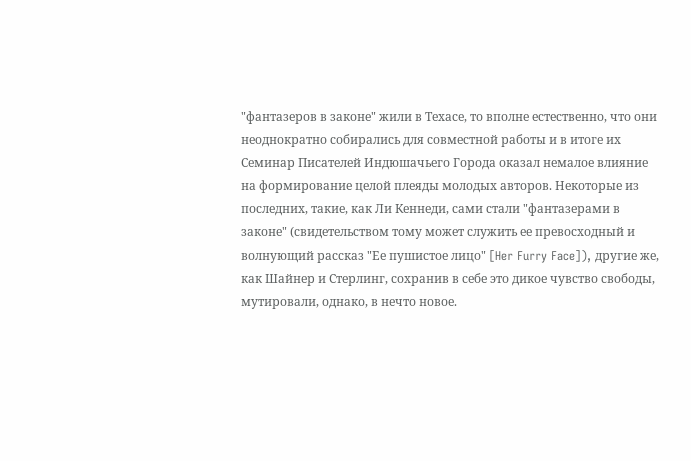"фантазеров в законе" жили в Техасе, то вполне естественно, что они неоднократно собирались для совместной работы и в итоге их Семинар Писателей Индюшачьего Города оказал немалое влияние на формирование целой плеяды молодых авторов. Некоторые из последних, такие, как Ли Кеннеди, сами стали "фантазерами в законе" (свидетельством тому может служить ее превосходный и волнующий рассказ "Ее пушистое лицо" [Her Furry Face]), другие же, как Шайнер и Стерлинг, сохранив в себе это дикое чувство свободы, мутировали, однако, в нечто новое.